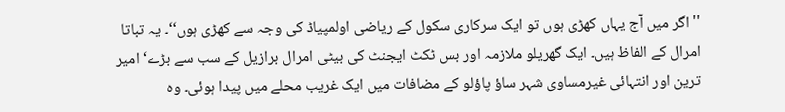''اگر میں آج یہاں کھڑی ہوں تو ایک سرکاری سکول کے ریاضی اولمپیاڈ کی وجہ سے کھڑی ہوں‘‘۔ یہ تباتا امرال کے الفاظ ہیں۔ ایک گھریلو ملازمہ اور بس ٹکٹ ایجنٹ کی بیٹی امرال برازیل کے سب سے بڑے‘ امیر ترین اور انتہائی غیرمساوی شہر ساؤ پاؤلو کے مضافات میں ایک غریب محلے میں پیدا ہوئی۔ وہ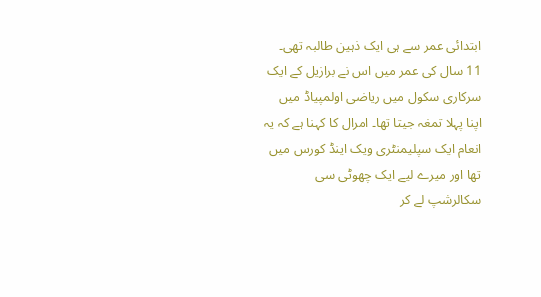ابتدائی عمر سے ہی ایک ذہین طالبہ تھی۔ 11 سال کی عمر میں اس نے برازیل کے ایک سرکاری سکول میں ریاضی اولمپیاڈ میں اپنا پہلا تمغہ جیتا تھا۔ امرال کا کہنا ہے کہ یہ انعام ایک سپلیمنٹری ویک اینڈ کورس میں تھا اور میرے لیے ایک چھوٹی سی سکالرشپ لے کر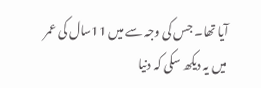آیا تھا۔ جس کی وجہ سے میں 11سال کی عمر میں یہ دیکھ سکی کہ دنیا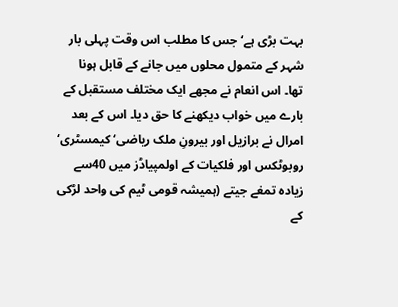بہت بڑی ہے‘ جس کا مطلب اس وقت پہلی بار شہر کے متمول محلوں میں جانے کے قابل ہونا تھا۔ اس انعام نے مجھے ایک مختلف مستقبل کے بارے میں خواب دیکھنے کا حق دیا۔ اس کے بعد امرال نے برازیل اور بیرونِ ملک ریاضی‘ کیمسٹری‘ روبوٹکس اور فلکیات کے اولمپیاڈز میں 40سے زیادہ تمغے جیتے (ہمیشہ قومی ٹیم کی واحد لڑکی کے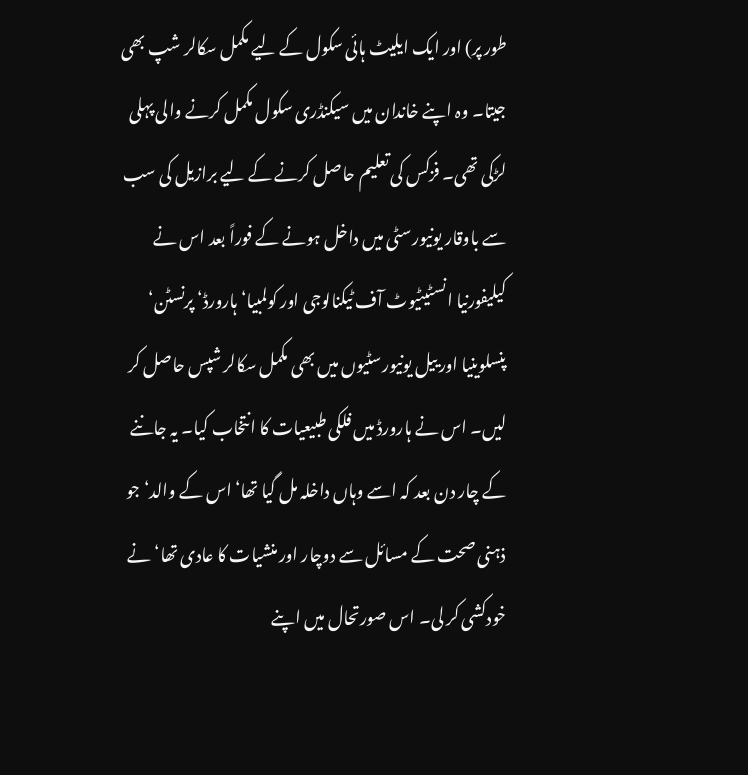طور پر) اور ایک ایلیٹ ہائی سکول کے لیے مکمل سکالر شپ بھی جیتا۔ وہ اپنے خاندان میں سیکنڈری سکول مکمل کرنے والی پہلی لڑکی تھی۔ فزکس کی تعلیم حاصل کرنے کے لیے برازیل کی سب سے باوقار یونیورسٹی میں داخل ہونے کے فوراً بعد اس نے کیلیفورنیا انسٹیٹیوٹ آف ٹیکنالوجی اور کولمبیا‘ ہارورڈ‘ پرنسٹن‘ پنسلوینیا اور ییل یونیورسٹیوں میں بھی مکمل سکالر شپس حاصل کر لیں۔ اس نے ہارورڈ میں فلکی طبیعیات کا انتخاب کیا۔ یہ جاننے کے چار دن بعد کہ اسے وہاں داخلہ مل گیا تھا‘ اس کے والد‘ جو ذہنی صحت کے مسائل سے دوچار اور منشیات کا عادی تھا‘ نے خودکشی کر لی۔ اس صورتحال میں اپنے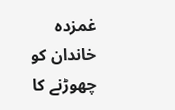غمزدہ خاندان کو چھوڑنے کا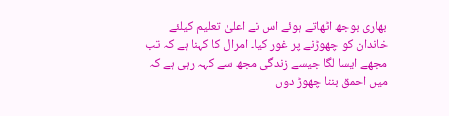بھاری بوجھ اٹھاتے ہوئے اس نے اعلیٰ تعلیم کیلئے خاندان کو چھوڑنے پر غور کیا۔ امرال کا کہنا ہے کہ تب مجھے ایسا لگا جیسے زندگی مجھ سے کہہ رہی ہے کہ میں احمق بننا چھوڑ دوں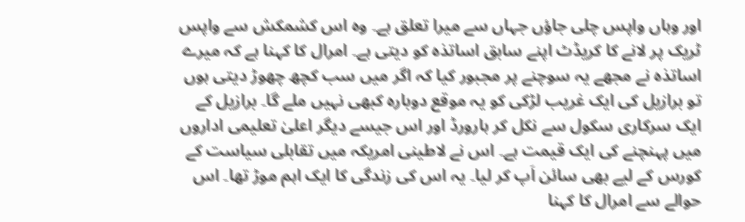اور وہاں واپس چلی جاؤں جہاں سے میرا تعلق ہے۔ وہ اس کشمکش سے واپس ٹریک پر لانے کا کریڈٹ اپنے سابق اساتذہ کو دیتی ہے۔ امرال کا کہنا ہے کہ میرے اساتذہ نے مجھے یہ سوچنے پر مجبور کیا کہ اگر میں سب کچھ چھوڑ دیتی ہوں تو برازیل کی ایک غریب لڑکی کو یہ موقع دوبارہ کبھی نہیں ملے گا۔ برازیل کے ایک سرکاری سکول سے نکل کر ہارورڈ اور اس جیسے دیگر اعلیٰ تعلیمی اداروں میں پہنچنے کی ایک قیمت ہے۔ اس نے لاطینی امریکہ میں تقابلی سیاست کے کورس کے لیے بھی سائن اَپ کر لیا۔ یہ اس کی زندگی کا ایک اہم موڑ تھا۔ اس حوالے سے امرال کا کہنا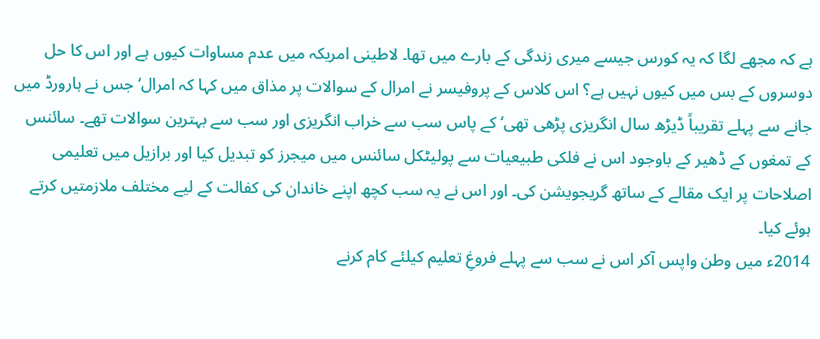ہے کہ مجھے لگا کہ یہ کورس جیسے میری زندگی کے بارے میں تھا۔ لاطینی امریکہ میں عدم مساوات کیوں ہے اور اس کا حل دوسروں کے بس میں کیوں نہیں ہے؟ اس کلاس کے پروفیسر نے امرال کے سوالات پر مذاق میں کہا کہ امرال‘ جس نے ہارورڈ میں جانے سے پہلے تقریباً ڈیڑھ سال انگریزی پڑھی تھی‘ کے پاس سب سے خراب انگریزی اور سب سے بہترین سوالات تھے۔ سائنس کے تمغوں کے ڈھیر کے باوجود اس نے فلکی طبیعیات سے پولیٹکل سائنس میں میجرز کو تبدیل کیا اور برازیل میں تعلیمی اصلاحات پر ایک مقالے کے ساتھ گریجویشن کی۔ اور اس نے یہ سب کچھ اپنے خاندان کی کفالت کے لیے مختلف ملازمتیں کرتے ہوئے کیا۔
2014ء میں وطن واپس آکر اس نے سب سے پہلے فروغِ تعلیم کیلئے کام کرنے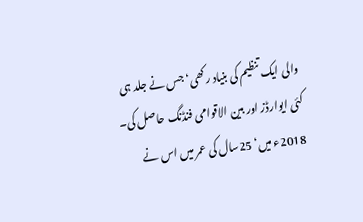والی ایک تنظیم کی بنیاد رکھی‘ جس نے جلد ہی کئی ایوارڈز اور بین الاقوامی فنڈنگ حاصل کی۔ 2018ء میں‘ 25سال کی عمر میں اس نے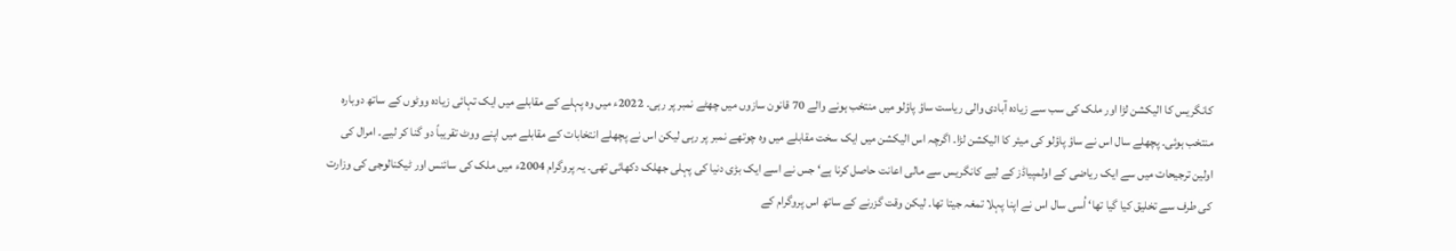کانگریس کا الیکشن لڑا اور ملک کی سب سے زیادہ آبادی والی ریاست ساؤ پاؤلو میں منتخب ہونے والے 70 قانون سازوں میں چھٹے نمبر پر رہی۔ 2022ء میں وہ پہلے کے مقابلے میں ایک تہائی زیادہ ووٹوں کے ساتھ دوبارہ منتخب ہوئی۔ پچھلے سال اس نے ساؤ پاؤلو کی میئر کا الیکشن لڑا۔ اگرچہ اس الیکشن میں ایک سخت مقابلے میں وہ چوتھے نمبر پر رہی لیکن اس نے پچھلے انتخابات کے مقابلے میں اپنے ووٹ تقریباً دو گنا کر لیے۔ امرال کی اولین ترجیحات میں سے ایک ریاضی کے اولمپیاڈز کے لیے کانگریس سے مالی اعانت حاصل کرنا ہے‘ جس نے اسے ایک بڑی دنیا کی پہلی جھلک دکھائی تھی۔ یہ پروگرام 2004ء میں ملک کی سائنس اور ٹیکنالوجی کی وزارت کی طرف سے تخلیق کیا گیا تھا‘ اُسی سال اس نے اپنا پہلا تمغہ جیتا تھا۔ لیکن وقت گزرنے کے ساتھ اس پروگرام کے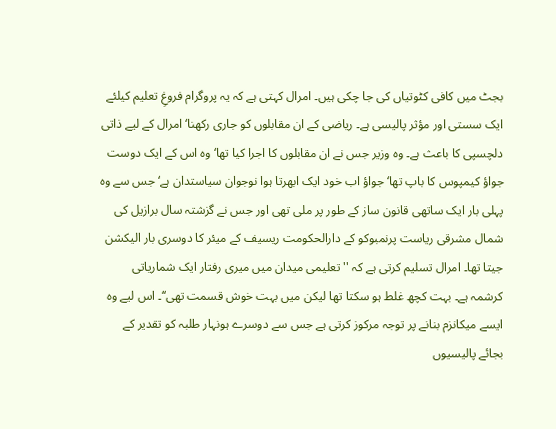بجٹ میں کافی کٹوتیاں کی جا چکی ہیں۔ امرال کہتی ہے کہ یہ پروگرام فروغِ تعلیم کیلئے ایک سستی اور مؤثر پالیسی ہے۔ ریاضی کے ان مقابلوں کو جاری رکھنا‘ امرال کے لیے ذاتی دلچسپی کا باعث ہے۔ وہ وزیر جس نے ان مقابلوں کا اجرا کیا تھا‘ وہ اس کے ایک دوست جواؤ کیمپوس کا باپ تھا‘ جواؤ اب خود ایک ابھرتا ہوا نوجوان سیاستدان ہے‘ جس سے وہ پہلی بار ایک ساتھی قانون ساز کے طور پر ملی تھی اور جس نے گزشتہ سال برازیل کی شمال مشرقی ریاست پرنمبوکو کے دارالحکومت ریسیف کے میئر کا دوسری بار الیکشن جیتا تھا۔ امرال تسلیم کرتی ہے کہ ''تعلیمی میدان میں میری رفتار ایک شماریاتی کرشمہ ہے۔ بہت کچھ غلط ہو سکتا تھا لیکن میں بہت خوش قسمت تھی‘‘۔ اس لیے وہ ایسے میکانزم بنانے پر توجہ مرکوز کرتی ہے جس سے دوسرے ہونہار طلبہ کو تقدیر کے بجائے پالیسیوں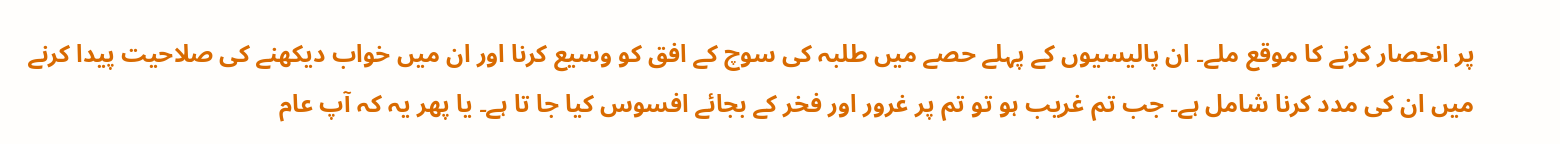پر انحصار کرنے کا موقع ملے۔ ان پالیسیوں کے پہلے حصے میں طلبہ کی سوچ کے افق کو وسیع کرنا اور ان میں خواب دیکھنے کی صلاحیت پیدا کرنے میں ان کی مدد کرنا شامل ہے۔ جب تم غریب ہو تو تم پر غرور اور فخر کے بجائے افسوس کیا جا تا ہے۔ یا پھر یہ کہ آپ عام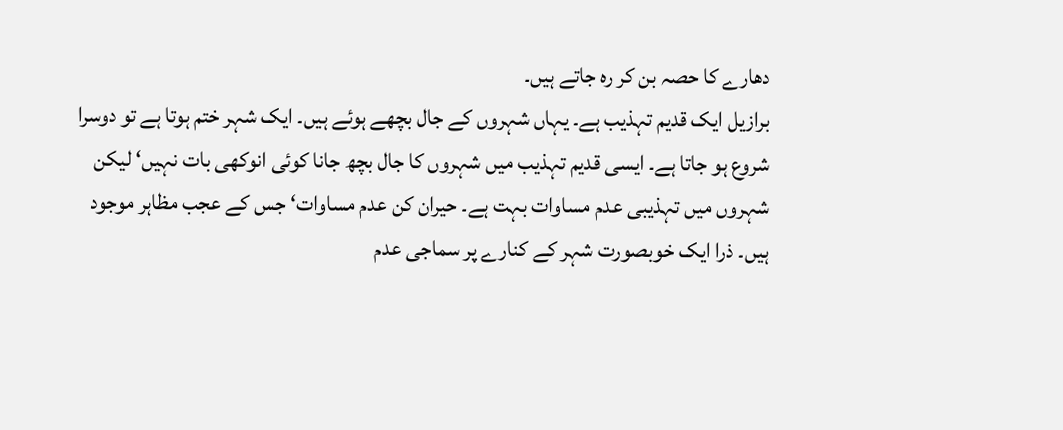دھارے کا حصہ بن کر رہ جاتے ہیں۔
برازیل ایک قدیم تہذیب ہے۔ یہاں شہروں کے جال بچھے ہوئے ہیں۔ ایک شہر ختم ہوتا ہے تو دوسرا شروع ہو جاتا ہے۔ ایسی قدیم تہذیب میں شہروں کا جال بچھ جانا کوئی انوکھی بات نہیں‘ لیکن شہروں میں تہذیبی عدم مساوات بہت ہے۔ حیران کن عدم مساوات‘ جس کے عجب مظاہر موجود ہیں۔ ذرا ایک خوبصورت شہر کے کنارے پر سماجی عدم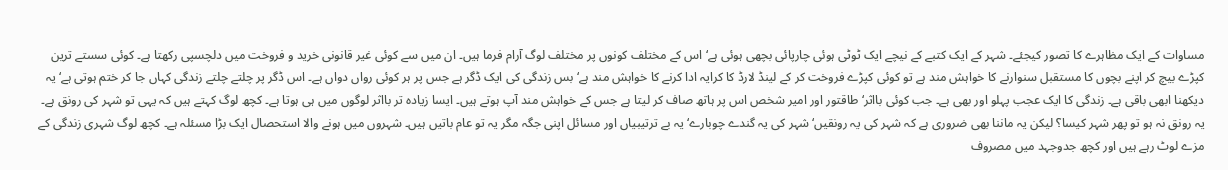مساوات کے ایک مظاہرے کا تصور کیجئے۔ شہر کے ایک کتبے کے نیچے ایک ٹوٹی ہوئی چارپائی بچھی ہوئی ہے‘ اس کے مختلف کونوں پر مختلف لوگ آرام فرما ہیں۔ ان میں سے کوئی غیر قانونی خرید و فروخت میں دلچسپی رکھتا ہے۔ کوئی سستے ترین کپڑے بیچ کر اپنے بچوں کا مستقبل سنوارنے کا خواہش مند ہے تو کوئی کپڑے فروخت کر کے لینڈ لارڈ کا کرایہ ادا کرنے کا خواہش مند ہے‘ بس زندگی کی ایک ڈگر ہے جس پر ہر کوئی رواں دواں ہے۔ اس ڈگر پر چلتے چلتے زندگی کہاں جا کر ختم ہوتی ہے‘ یہ دیکھنا ابھی باقی ہے۔ زندگی کا ایک عجب پہلو اور بھی ہے۔ جب کوئی بااثر‘ طاقتور اور امیر شخص اس پر ہاتھ صاف کر لیتا ہے جس کے خواہش مند آپ ہوتے ہیں۔ ایسا زیادہ تر بااثر لوگوں میں ہی ہوتا ہے۔ کچھ لوگ کہتے ہیں کہ یہی تو شہر کی رونق ہے۔ یہ رونق نہ ہو تو پھر شہر کیسا؟ لیکن یہ ماننا بھی ضروری ہے کہ شہر کی یہ رونقیں‘ شہر کی یہ گندے چوبارے‘ یہ بے ترتیبیاں اور مسائل اپنی جگہ مگر یہ تو عام باتیں ہیں۔ شہروں میں ہونے والا استحصال ایک بڑا مسئلہ ہے۔ کچھ لوگ شہری زندگی کے مزے لوٹ رہے ہیں اور کچھ جدوجہد میں مصروف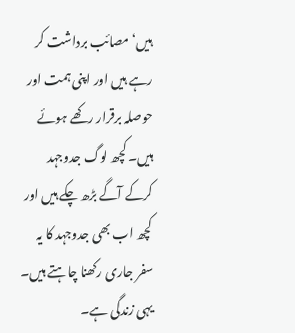ہیں‘ مصائب برداشت کر رہے ہیں اور اپنی ہمت اور حوصلہ برقرار رکھے ہوئے ہیں۔ کچھ لوگ جدوجہد کرکے آگے بڑھ چکے ہیں اور کچھ اب بھی جدوجہد کا یہ سفر جاری رکھنا چاہتے ہیں۔ یہی زندگی ہے۔